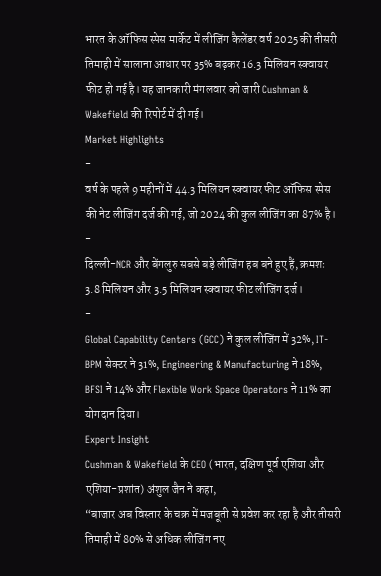भारत के ऑफिस स्पेस मार्केट में लीजिंग कैलेंडर वर्ष 2025 की तीसरी तिमाही में सालाना आधार पर 35% बढ़कर 16.3 मिलियन स्क्वायर फीट हो गई है। यह जानकारी मंगलवार को जारी Cushman & Wakefield की रिपोर्ट में दी गई।
Market Highlights
-
वर्ष के पहले 9 महीनों में 44.3 मिलियन स्क्वायर फीट ऑफिस स्पेस की नेट लीजिंग दर्ज की गई, जो 2024 की कुल लीजिंग का 87% है।
-
दिल्ली-NCR और बेंगलुरु सबसे बड़े लीजिंग हब बने हुए हैं, क्रमशः 3.8 मिलियन और 3.5 मिलियन स्क्वायर फीट लीजिंग दर्ज।
-
Global Capability Centers (GCC) ने कुल लीजिंग में 32%, IT-BPM सेक्टर ने 31%, Engineering & Manufacturing ने 18%, BFSI ने 14% और Flexible Work Space Operators ने 11% का योगदान दिया।
Expert Insight
Cushman & Wakefield के CEO (भारत, दक्षिण पूर्व एशिया और एशिया-प्रशांत) अंशुल जैन ने कहा,
“बाजार अब विस्तार के चक्र में मजबूती से प्रवेश कर रहा है और तीसरी तिमाही में 80% से अधिक लीजिंग नए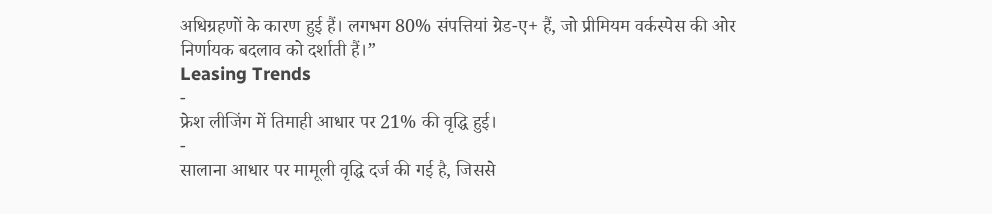अधिग्रहणों के कारण हुई हैं। लगभग 80% संपत्तियां ग्रेड-ए+ हैं, जो प्रीमियम वर्कस्पेस की ओर निर्णायक बदलाव को दर्शाती हैं।”
Leasing Trends
-
फ्रेश लीजिंग में तिमाही आधार पर 21% की वृद्धि हुई।
-
सालाना आधार पर मामूली वृद्धि दर्ज की गई है, जिससे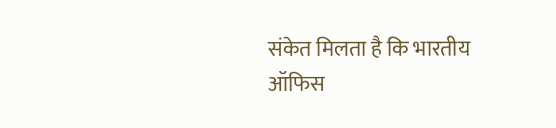संकेत मिलता है कि भारतीय ऑफिस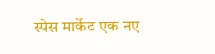स्पेस मार्केट एक नए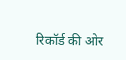रिकॉर्ड की ओर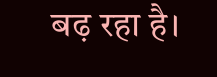बढ़ रहा है।